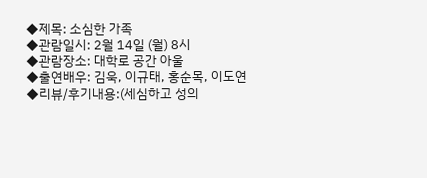◆제목: 소심한 가족
◆관람일시: 2월 14일 (월) 8시
◆관람장소: 대학로 공간 아울
◆출연배우: 김욱, 이규태, 홍순목, 이도연
◆리뷰/후기내용:(세심하고 성의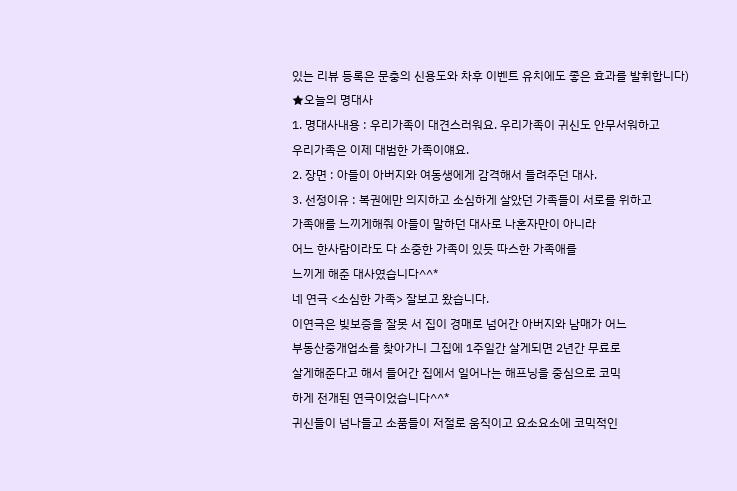있는 리뷰 등록은 문충의 신용도와 차후 이벤트 유치에도 좋은 효과를 발휘합니다)
★오늘의 명대사
1. 명대사내용 : 우리가족이 대견스러워요. 우리가족이 귀신도 안무서워하고
우리가족은 이제 대범한 가족이얘요.
2. 장면 : 아들이 아버지와 여동생에게 감격해서 들려주던 대사.
3. 선정이유 : 복권에만 의지하고 소심하게 살았던 가족들이 서로를 위하고
가족애를 느끼게해줘 아들이 말하던 대사로 나혼자만이 아니라
어느 한사람이라도 다 소중한 가족이 있듯 따스한 가족애를
느끼게 해준 대사였습니다^^*
네 연극 <소심한 가족> 잘보고 왔습니다.
이연극은 빚보증을 잘못 서 집이 경매로 넘어간 아버지와 남매가 어느
부동산중개업소를 찾아가니 그집에 1주일간 살게되면 2년간 무료로
살게해준다고 해서 들어간 집에서 일어나는 해프닝을 중심으로 코믹
하게 전개된 연극이었습니다^^*
귀신들이 넘나들고 소품들이 저절로 움직이고 요소요소에 코믹적인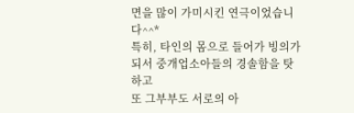면을 많이 가미시킨 연극이었습니다^^*
특히, 타인의 몸으로 들어가 빙의가 되서 중개업소아들의 경솔함을 탓하고
또 그부부도 서로의 아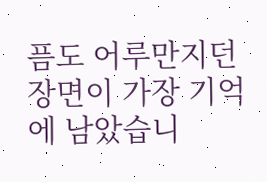픔도 어루만지던 장면이 가장 기억에 남았습니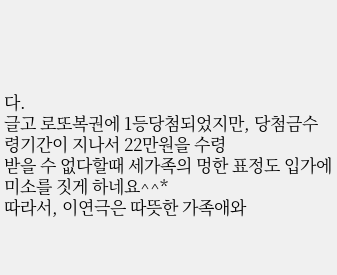다.
글고 로또복권에 1등당첨되었지만, 당첨금수령기간이 지나서 22만원을 수령
받을 수 없다할때 세가족의 멍한 표정도 입가에 미소를 짓게 하네요^^*
따라서, 이연극은 따뜻한 가족애와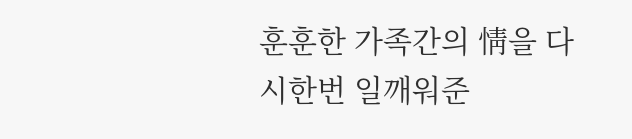훈훈한 가족간의 情을 다시한번 일깨워준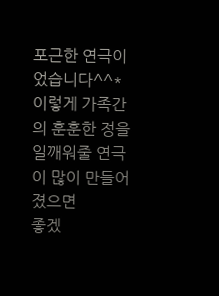포근한 연극이었습니다^^*
이렇게 가족간의 훈훈한 정을 일깨워줄 연극이 많이 만들어졌으면
좋겠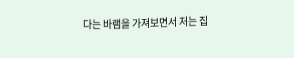다는 바램을 가져보면서 저는 집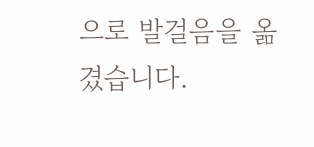으로 발걸음을 옮겼습니다.